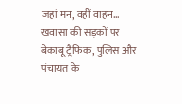जहां मन, वहीं वाहन… खवासा की सड़कों पर बेकाबू ट्रैफिक, पुलिस और पंचायत के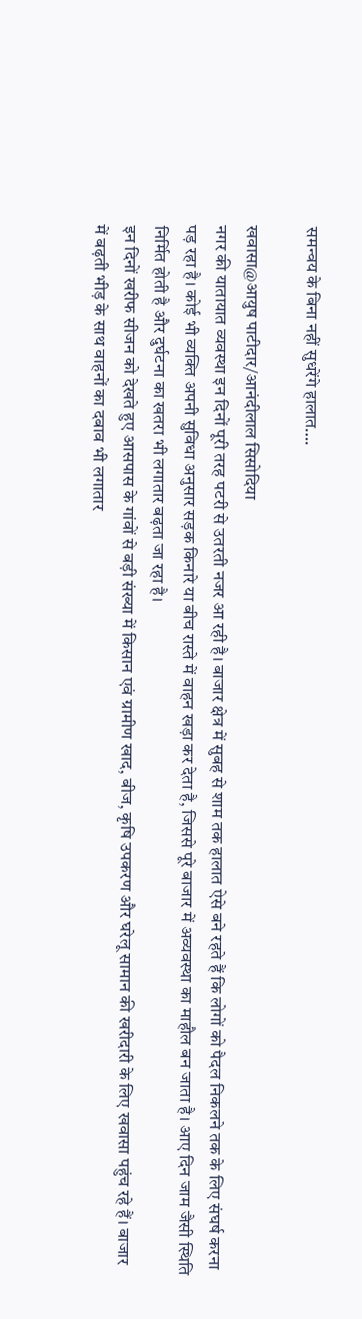समन्वय के बिना नहीं सुधरेंगे हालात….

खवासा@आयुष पाटीदार/आनंदीलाल सिसोदिया
नगर की यातायात व्यवस्था इन दिनों पूरी तरह पटरी से उतरती नजर आ रही है। बाजार क्षेत्र में सुबह से शाम तक हालात ऐसे बने रहते हैं कि लोगों को पैदल निकलने तक के लिए संघर्ष करना पड़ रहा है। कोई भी व्यक्ति अपनी सुविधा अनुसार सड़क किनारे या बीच रास्ते में वाहन खड़ा कर देता है, जिससे पूरे बाजार में अव्यवस्था का माहौल बन जाता है। आए दिन जाम जैसी स्थिति निर्मित होती है और दुर्घटना का खतरा भी लगातार बढ़ता जा रहा है।
इन दिनों खरीफ सीजन को देखते हुए आसपास के गांवों से बड़ी संख्या में किसान एवं ग्रामीण खाद, बीज, कृषि उपकरण और घरेलू सामान की खरीदारी के लिए खवासा पहुंच रहे हैं। बाजार में बढ़ती भीड़ के साथ वाहनों का दबाव भी लगातार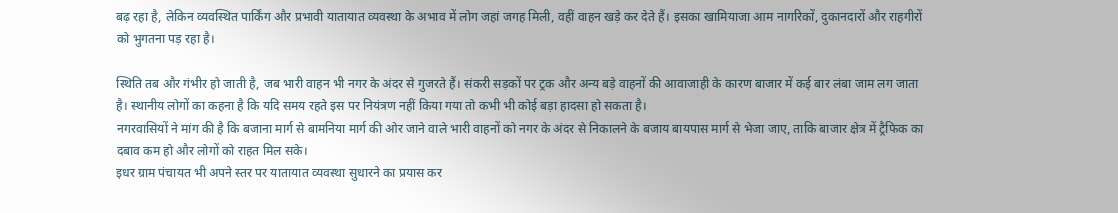बढ़ रहा है, लेकिन व्यवस्थित पार्किंग और प्रभावी यातायात व्यवस्था के अभाव में लोग जहां जगह मिली, वहीं वाहन खड़े कर देते हैं। इसका खामियाजा आम नागरिकों, दुकानदारों और राहगीरों को भुगतना पड़ रहा है।

स्थिति तब और गंभीर हो जाती है, जब भारी वाहन भी नगर के अंदर से गुजरते हैं। संकरी सड़कों पर ट्रक और अन्य बड़े वाहनों की आवाजाही के कारण बाजार में कई बार लंबा जाम लग जाता है। स्थानीय लोगों का कहना है कि यदि समय रहते इस पर नियंत्रण नहीं किया गया तो कभी भी कोई बड़ा हादसा हो सकता है।
नगरवासियों ने मांग की है कि बजाना मार्ग से बामनिया मार्ग की ओर जाने वाले भारी वाहनों को नगर के अंदर से निकालने के बजाय बायपास मार्ग से भेजा जाए, ताकि बाजार क्षेत्र में ट्रैफिक का दबाव कम हो और लोगों को राहत मिल सके।
इधर ग्राम पंचायत भी अपने स्तर पर यातायात व्यवस्था सुधारने का प्रयास कर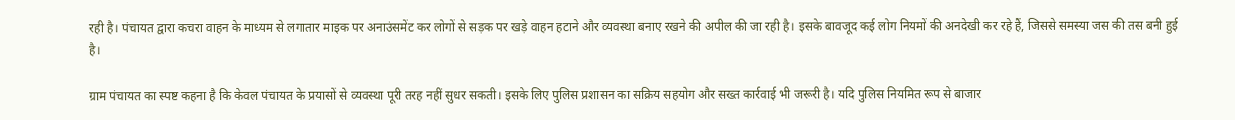रही है। पंचायत द्वारा कचरा वाहन के माध्यम से लगातार माइक पर अनाउंसमेंट कर लोगों से सड़क पर खड़े वाहन हटाने और व्यवस्था बनाए रखने की अपील की जा रही है। इसके बावजूद कई लोग नियमों की अनदेखी कर रहे हैं, जिससे समस्या जस की तस बनी हुई है।

ग्राम पंचायत का स्पष्ट कहना है कि केवल पंचायत के प्रयासों से व्यवस्था पूरी तरह नहीं सुधर सकती। इसके लिए पुलिस प्रशासन का सक्रिय सहयोग और सख्त कार्रवाई भी जरूरी है। यदि पुलिस नियमित रूप से बाजार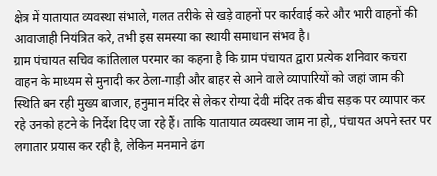क्षेत्र में यातायात व्यवस्था संभाले, गलत तरीके से खड़े वाहनों पर कार्रवाई करे और भारी वाहनों की आवाजाही नियंत्रित करे, तभी इस समस्या का स्थायी समाधान संभव है।
ग्राम पंचायत सचिव कांतिलाल परमार का कहना है कि ग्राम पंचायत द्वारा प्रत्येक शनिवार कचरा वाहन के माध्यम से मुनादी कर ठेला-गाड़ी और बाहर से आने वाले व्यापारियों को जहां जाम की स्थिति बन रही मुख्य बाजार, हनुमान मंदिर से लेकर रोग्या देवी मंदिर तक बीच सड़क पर व्यापार कर रहे उनको हटने के निर्देश दिए जा रहे हैं। ताकि यातायात व्यवस्था जाम ना हो,, पंचायत अपने स्तर पर लगातार प्रयास कर रही है, लेकिन मनमाने ढंग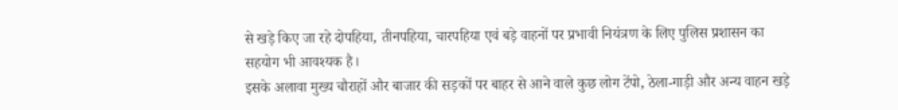से खड़े किए जा रहे दोपहिया, तीनपहिया, चारपहिया एवं बड़े वाहनों पर प्रभावी नियंत्रण के लिए पुलिस प्रशासन का सहयोग भी आवश्यक है।
इसके अलावा मुख्य चौराहों और बाजार की सड़कों पर बाहर से आने वाले कुछ लोग टेंपो, ठेला-गाड़ी और अन्य वाहन खड़े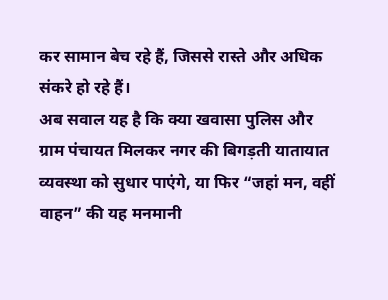कर सामान बेच रहे हैं, जिससे रास्ते और अधिक संकरे हो रहे हैं।
अब सवाल यह है कि क्या खवासा पुलिस और ग्राम पंचायत मिलकर नगर की बिगड़ती यातायात व्यवस्था को सुधार पाएंगे, या फिर “जहां मन, वहीं वाहन” की यह मनमानी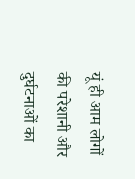यूं ही आम लोगों की परेशानी और दुर्घटनाओं का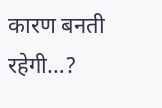कारण बनती रहेगी…?